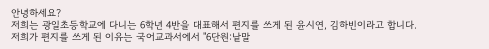안녕하세요?
저희는 광일초등학교에 다니는 6학년 4반을 대표해서 편지를 쓰게 된 윤시연, 김하빈이라고 합니다. 저희가 편지를 쓰게 된 이유는 국어교과서에서 "6단원:낱말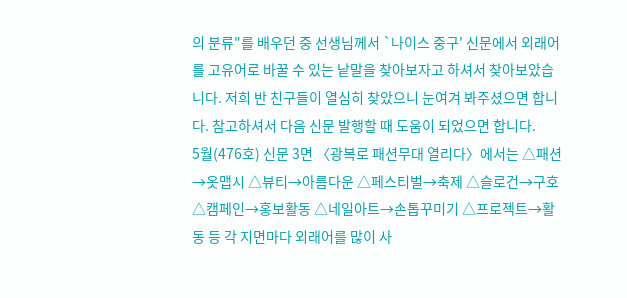의 분류"를 배우던 중 선생님께서 `나이스 중구' 신문에서 외래어를 고유어로 바꿀 수 있는 낱말을 찾아보자고 하셔서 찾아보았습니다. 저희 반 친구들이 열심히 찾았으니 눈여겨 봐주셨으면 합니다. 참고하셔서 다음 신문 발행할 때 도움이 되었으면 합니다.
5월(476호) 신문 3면 〈광복로 패션무대 열리다〉에서는 △패션→옷맵시 △뷰티→아름다운 △페스티벌→축제 △슬로건→구호 △캠페인→홍보활동 △네일아트→손톱꾸미기 △프로젝트→활동 등 각 지면마다 외래어를 많이 사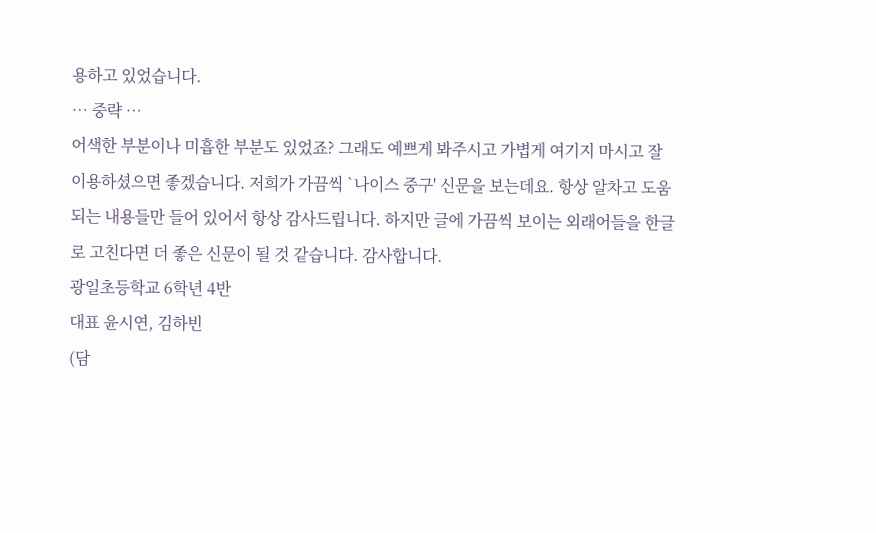용하고 있었습니다.
… 중략 …
어색한 부분이나 미흡한 부분도 있었죠? 그래도 예쁘게 봐주시고 가볍게 여기지 마시고 잘 이용하셨으면 좋겠습니다. 저희가 가끔씩 `나이스 중구' 신문을 보는데요. 항상 알차고 도움 되는 내용들만 들어 있어서 항상 감사드립니다. 하지만 글에 가끔씩 보이는 외래어들을 한글로 고친다면 더 좋은 신문이 될 것 같습니다. 감사합니다.
광일초등학교 6학년 4반
대표 윤시연, 김하빈
(담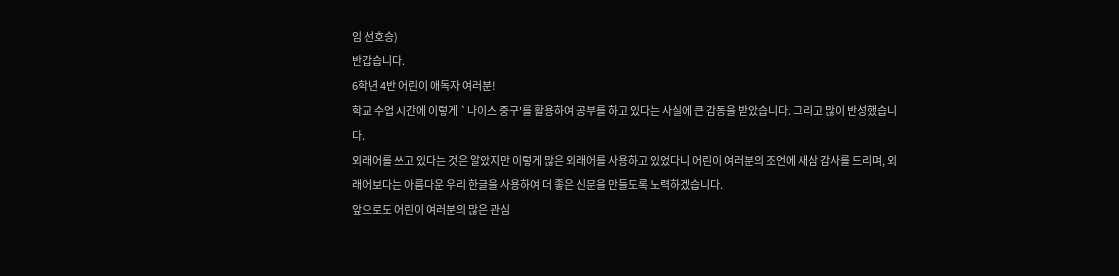임 선호승)
반갑습니다.
6학년 4반 어린이 애독자 여러분!
학교 수업 시간에 이렇게 `나이스 중구'를 활용하여 공부를 하고 있다는 사실에 큰 감동을 받았습니다. 그리고 많이 반성했습니다.
외래어를 쓰고 있다는 것은 알았지만 이렇게 많은 외래어를 사용하고 있었다니 어린이 여러분의 조언에 새삼 감사를 드리며, 외래어보다는 아름다운 우리 한글을 사용하여 더 좋은 신문을 만들도록 노력하겠습니다.
앞으로도 어린이 여러분의 많은 관심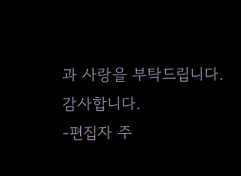과 사랑을 부탁드립니다.
감사합니다.
-편집자 주